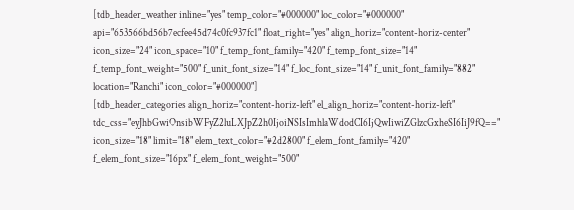[tdb_header_weather inline="yes" temp_color="#000000" loc_color="#000000" api="653566bd56b7ecfee45d74c0fc937fc1" float_right="yes" align_horiz="content-horiz-center" icon_size="24" icon_space="10" f_temp_font_family="420" f_temp_font_size="14" f_temp_font_weight="500" f_unit_font_size="14" f_loc_font_size="14" f_unit_font_family="882" location="Ranchi" icon_color="#000000"]
[tdb_header_categories align_horiz="content-horiz-left" el_align_horiz="content-horiz-left" tdc_css="eyJhbGwiOnsibWFyZ2luLXJpZ2h0IjoiNSIsImhlaWdodCI6IjQwIiwiZGlzcGxheSI6IiJ9fQ==" icon_size="18" limit="18" elem_text_color="#2d2800" f_elem_font_family="420" f_elem_font_size="16px" f_elem_font_weight="500"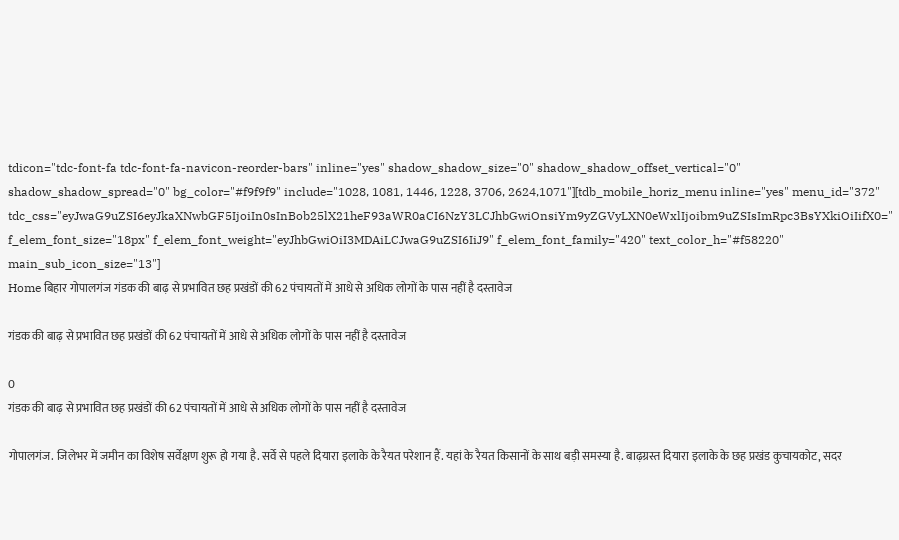tdicon="tdc-font-fa tdc-font-fa-navicon-reorder-bars" inline="yes" shadow_shadow_size="0" shadow_shadow_offset_vertical="0" shadow_shadow_spread="0" bg_color="#f9f9f9" include="1028, 1081, 1446, 1228, 3706, 2624,1071"][tdb_mobile_horiz_menu inline="yes" menu_id="372" tdc_css="eyJwaG9uZSI6eyJkaXNwbGF5IjoiIn0sInBob25lX21heF93aWR0aCI6NzY3LCJhbGwiOnsiYm9yZGVyLXN0eWxlIjoibm9uZSIsImRpc3BsYXkiOiIifX0=" f_elem_font_size="18px" f_elem_font_weight="eyJhbGwiOiI3MDAiLCJwaG9uZSI6IiJ9" f_elem_font_family="420" text_color_h="#f58220" main_sub_icon_size="13"]
Home बिहार गोपालगंज गंडक की बाढ़ से प्रभावित छह प्रखंडों की 62 पंचायतों में आधे से अधिक लोगों के पास नहीं है दस्तावेज

गंडक की बाढ़ से प्रभावित छह प्रखंडों की 62 पंचायतों में आधे से अधिक लोगों के पास नहीं है दस्तावेज

0
गंडक की बाढ़ से प्रभावित छह प्रखंडों की 62 पंचायतों में आधे से अधिक लोगों के पास नहीं है दस्तावेज

गोपालगंज. जिलेभर में जमीन का विशेष सर्वेक्षण शुरू हो गया है. सर्वे से पहले दियारा इलाके के रैयत परेशान हैं. यहां के रैयत किसानों के साथ बड़ी समस्या है. बाढ़ग्रस्त दियारा इलाके के छह प्रखंड कुचायकोट, सदर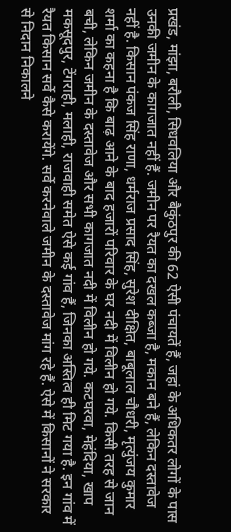प्रखंड, मांझा, बरौली, सिधवलिया और बैकुंठपुर की 62 ऐसी पंचायतें हैं, जहां के अधिकतर लोगों के पास उनकी जमीन के कागजात नहीं हैं. जमीन पर रैयत का दखल कब्जा है, मकान बने हैं, लेकिन दस्तावेज नहीं है. किसान पंकज सिंह राणा, धर्मराज प्रसाद सिंह, सुरेश दीक्षित, बाबूलाल चौधरी, मृत्युंजय कुमार शर्मा का कहना है कि बाढ़ आने के बाद हजारों परिवार के घर नदी में विलीन हो गये. किसी तरह से जान बची, लेकिन जमीन के दस्तावेज और सभी कागजात नदी में विलीन हो गये. कटघरवा, मेहंदिया, खाप मकसूदपुर, टेंगराही, मलाही, राजवाही समेत ऐसे कई गांव हैं, जिनका अस्तित्व ही मिट गया है. इन गांव में रैयत किसान सर्वे कैसे करायेंगे. सर्वे करनेवाले जमीन के दस्तावेज मांग रहे हैं. ऐसे में किसानों ने सरकार से निदान निकालने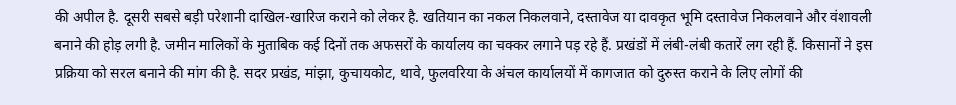की अपील है. दूसरी सबसे बड़ी परेशानी दाखिल-खारिज कराने को लेकर है. खतियान का नकल निकलवाने, दस्तावेज या दावकृत भूमि दस्तावेज निकलवाने और वंशावली बनाने की होड़ लगी है. जमीन मालिकों के मुताबिक कई दिनों तक अफसरों के कार्यालय का चक्कर लगाने पड़ रहे हैं. प्रखंडों में लंबी-लंबी कतारें लग रही हैं. किसानों ने इस प्रक्रिया को सरल बनाने की मांग की है. सदर प्रखंड, मांझा, कुचायकोट, थावे, फुलवरिया के अंचल कार्यालयों में कागजात को दुरुस्त कराने के लिए लोगों की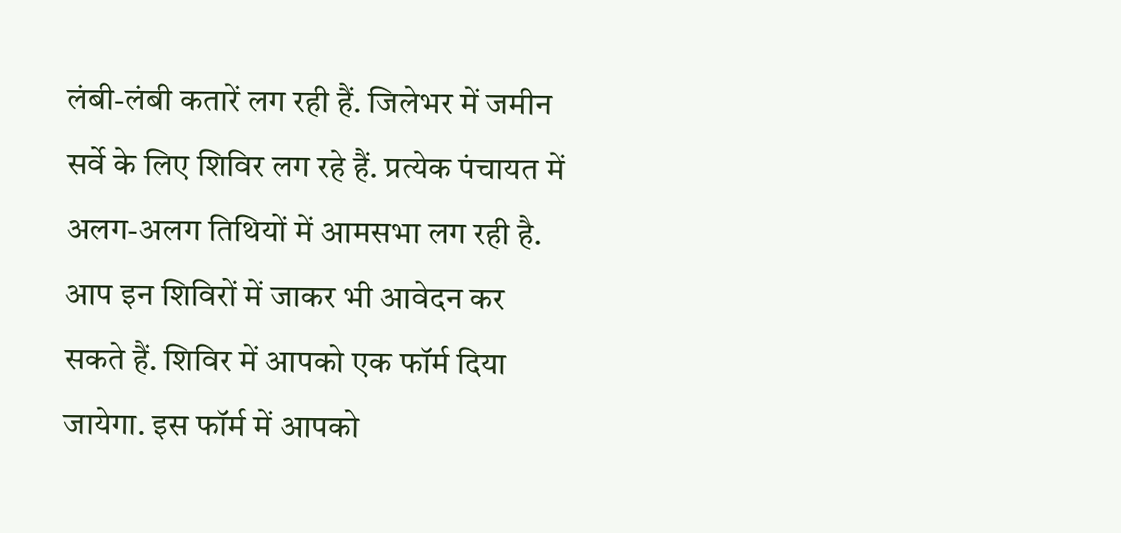लंबी-लंबी कतारें लग रही हैं. जिलेभर में जमीन सर्वे के लिए शिविर लग रहे हैं. प्रत्येक पंचायत में अलग-अलग तिथियों में आमसभा लग रही है. आप इन शिविरों में जाकर भी आवेदन कर सकते हैं. शिविर में आपको एक फॉर्म दिया जायेगा. इस फॉर्म में आपको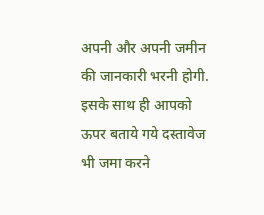अपनी और अपनी जमीन की जानकारी भरनी होगी. इसके साथ ही आपको ऊपर बताये गये दस्तावेज भी जमा करने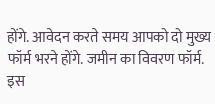होंगे. आवेदन करते समय आपको दो मुख्य फॉर्म भरने होंगे. जमीन का विवरण फॉर्म. इस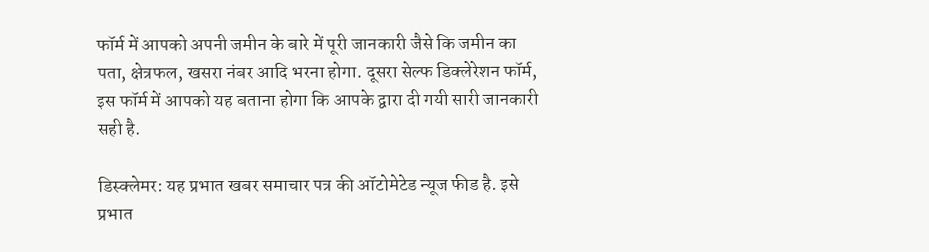फॉर्म में आपको अपनी जमीन के बारे में पूरी जानकारी जैसे कि जमीन का पता, क्षेत्रफल, खसरा नंबर आदि भरना होगा. दूसरा सेल्फ डिक्लेरेशन फॉर्म, इस फॉर्म में आपको यह बताना होगा कि आपके द्वारा दी गयी सारी जानकारी सही है.

डिस्क्लेमर: यह प्रभात खबर समाचार पत्र की ऑटोमेटेड न्यूज फीड है. इसे प्रभात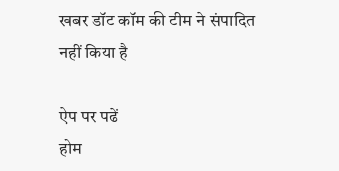खबर डॉट कॉम की टीम ने संपादित नहीं किया है

ऐप पर पढें
होम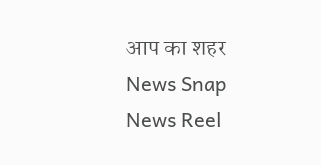आप का शहर
News Snap News Reel